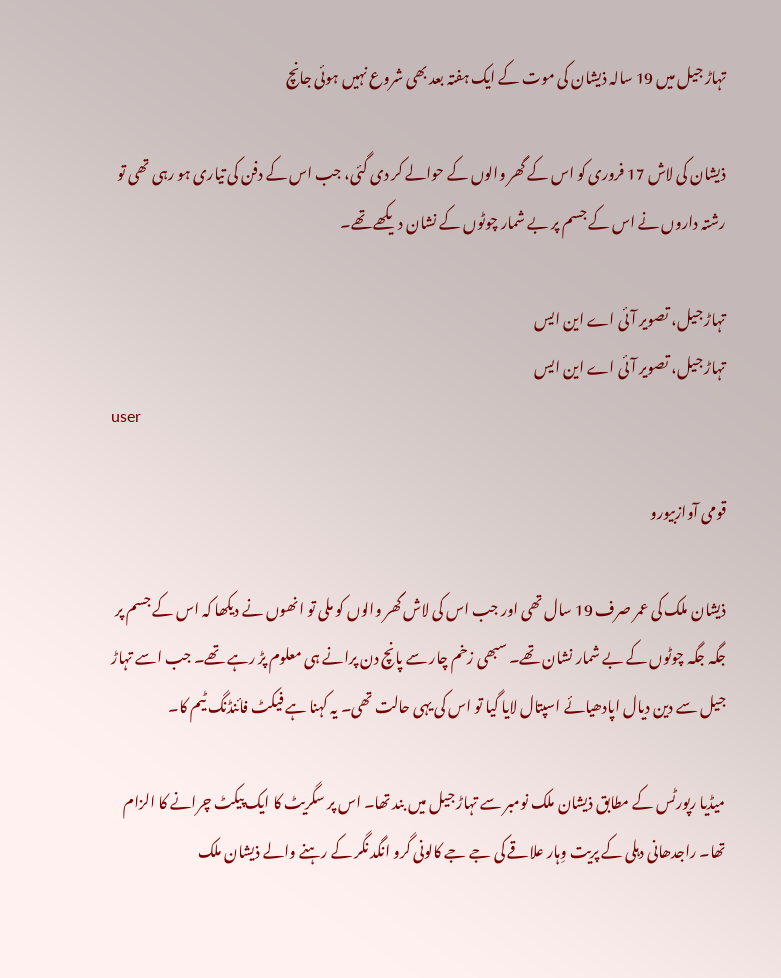تہاڑ جیل میں 19 سالہ ذیشان کی موت کے ایک ہفتہ بعد بھی شروع نہیں ہوئی جانچ

ذیشان کی لاش 17 فروری کو اس کے گھر والوں کے حوالے کر دی گئی، جب اس کے دفن کی تیاری ہو رہی تھی تو رشتہ داروں نے اس کے جسم پر بے شمار چوٹوں کے نشان دیکھے تھے۔

تہاڑ جیل، تصویر آئی اے این ایس
تہاڑ جیل، تصویر آئی اے این ایس
user

قومی آوازبیورو

ذیشان ملک کی عمر صرف 19 سال تھی اور جب اس کی لاش گھر والوں کو ملی تو انھوں نے دیکھا کہ اس کے جسم پر جگہ جگہ چوٹوں کے بے شمار نشان تھے۔ سبھی زخم چار سے پانچ دن پرانے ہی معلوم پڑ رہے تھے۔ جب اسے تہاڑ جیل سے دین دیال اپادھیائے اسپتال لایا گیا تو اس کی یہی حالت تھی۔ یہ کہنا ہے فیکٹ فائنڈنگ ٹیم کا۔

میڈیا رپورٹس کے مطابق ذیشان ملک نومبر سے تہاڑ جیل میں بند تھا۔ اس پر سگریٹ کا ایک پیکٹ چرانے کا الزام تھا۔ راجدھانی دہلی کے پریت وِہار علاقے کی جے جے کالونی گرو انگد نگر کے رہنے والے ذیشان ملک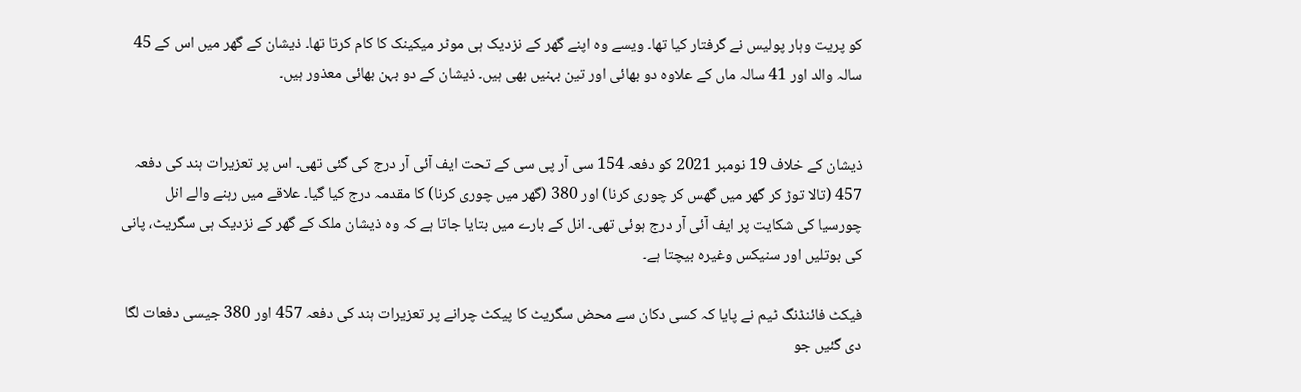کو پریت وہار پولیس نے گرفتار کیا تھا۔ ویسے وہ اپنے گھر کے نزدیک ہی موٹر میکینک کا کام کرتا تھا۔ ذیشان کے گھر میں اس کے 45 سالہ والد اور 41 سالہ ماں کے علاوہ دو بھائی اور تین بہنیں بھی ہیں۔ ذیشان کے دو بہن بھائی معذور ہیں۔


ذیشان کے خلاف 19 نومبر 2021 کو دفعہ 154 سی آر پی سی کے تحت ایف آئی آر درج کی گئی تھی۔ اس پر تعزیرات ہند کی دفعہ 457 (تالا توڑ کر گھر میں گھس کر چوری کرنا) اور 380 (گھر میں چوری کرنا) کا مقدمہ درج کیا گیا۔ علاقے میں رہنے والے انل چورسیا کی شکایت پر ایف آئی آر درج ہوئی تھی۔ انل کے بارے میں بتایا جاتا ہے کہ وہ ذیشان ملک کے گھر کے نزدیک ہی سگریٹ، پانی کی بوتلیں اور سنیکس وغیرہ بیچتا ہے۔

فیکٹ فائنڈنگ ٹیم نے پایا کہ کسی دکان سے محض سگریٹ کا پیکٹ چرانے پر تعزیرات ہند کی دفعہ 457 اور 380 جیسی دفعات لگا دی گئیں جو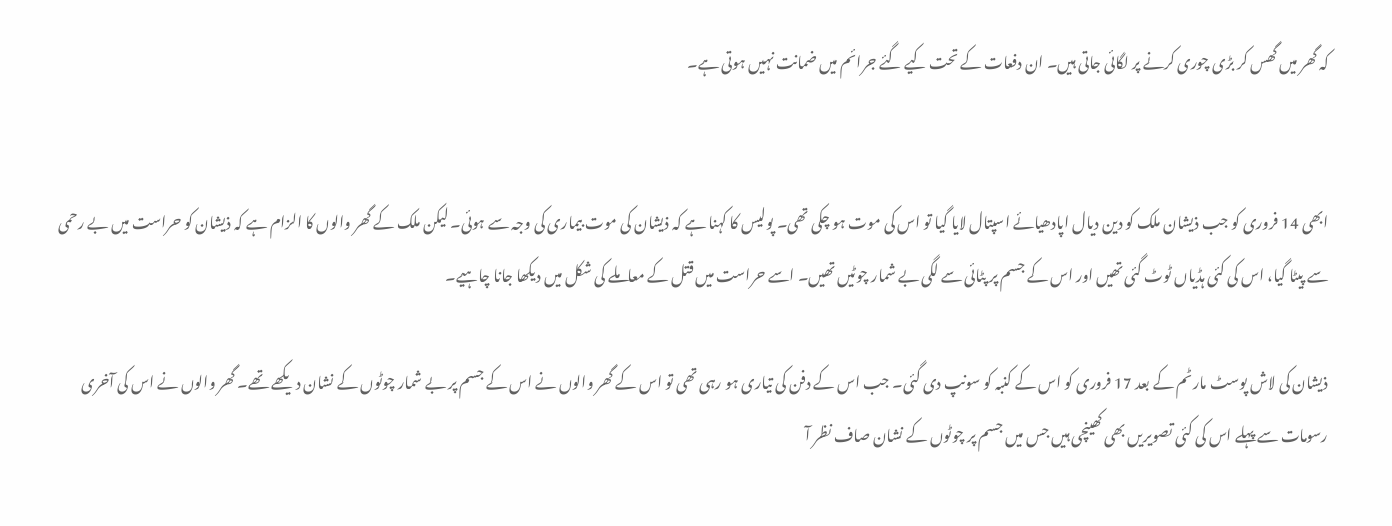کہ گھر میں گھس کر بڑی چوری کرنے پر لگائی جاتی ہیں۔ ان دفعات کے تحت کیے گئے جرائم میں ضمانت نہیں ہوتی ہے۔


ابھی 14 فروری کو جب ذیشان ملک کو دین دیال اپادھیائے اسپتال لایا گیا تو اس کی موت ہو چکی تھی۔ پولیس کا کہنا ہے کہ ذیشان کی موت بیماری کی وجہ سے ہوئی۔ لیکن ملک کے گھر والوں کا الزام ہے کہ ذیشان کو حراست میں بے رحمی سے پیٹا گیا، اس کی کئی ہڈیاں ٹوٹ گئی تھیں اور اس کے جسم پر پٹائی سے لگی بے شمار چوٹیں تھیں۔ اسے حراست میں قتل کے معاملے کی شکل میں دیکھا جانا چاہیے۔

ذیشان کی لاش پوسٹ مارٹم کے بعد 17 فروری کو اس کے کنبہ کو سونپ دی گئی۔ جب اس کے دفن کی تیاری ہو رہی تھی تو اس کے گھر والوں نے اس کے جسم پر بے شمار چوٹوں کے نشان دیکھے تھے۔ گھر والوں نے اس کی آخری رسومات سے پہلے اس کی کئی تصویریں بھی کھینچی ہیں جس میں جسم پر چوٹوں کے نشان صاف نظر آ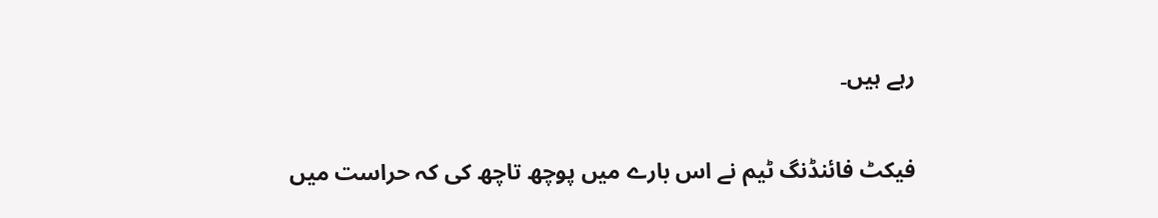رہے ہیں۔


فیکٹ فائنڈنگ ٹیم نے اس بارے میں پوچھ تاچھ کی کہ حراست میں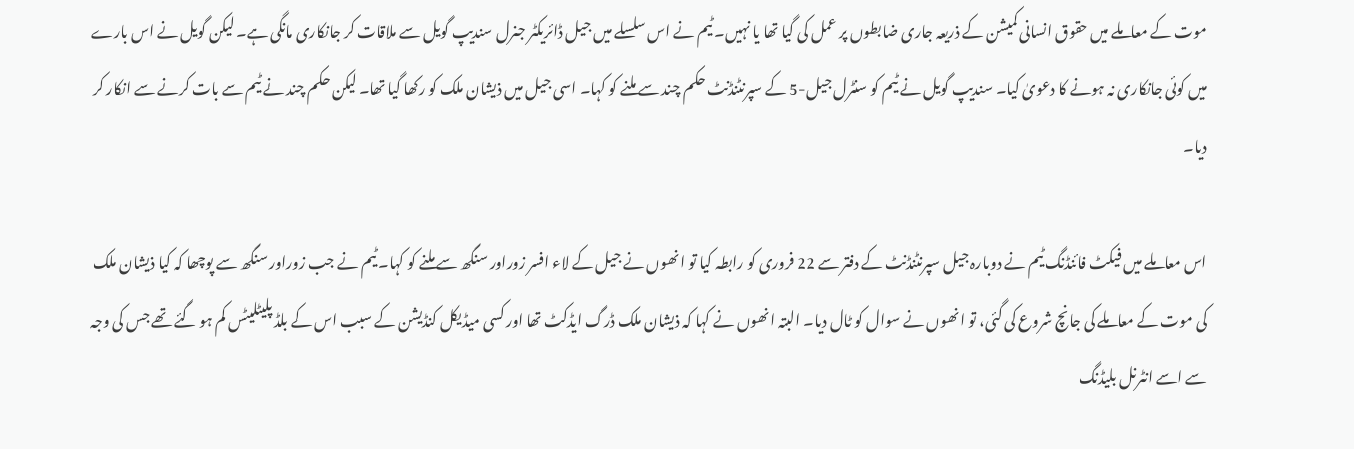موت کے معاملے میں حقوق انسانی کمیشن کے ذریعہ جاری ضابطوں پر عمل کی گیا تھا یا نہیں۔ ٹیم نے اس سلسلے میں جیل ڈائریکٹر جنرل سندیپ گویل سے ملاقات کر جانکاری مانگی ہے۔ لیکن گویل نے اس بارے میں کوئی جانکاری نہ ہونے کا دعویٰ کیا۔ سندیپ گویل نے ٹیم کو سنٹرل جیل-5 کے سپرنٹنڈنٹ حکم چند سے ملنے کو کہا۔ اسی جیل میں ذیشان ملک کو رکھا گیا تھا۔ لیکن حکم چند نے ٹیم سے بات کرنے سے انکار کر دیا۔

اس معاملے میں فیکٹ فائنڈنگ ٹیم نے دوبارہ جیل سپرنٹنڈنٹ کے دفتر سے 22 فروری کو رابطہ کیا تو انھوں نے جیل کے لاء افسر زوراور سنگھ سے ملنے کو کہا۔ ٹیم نے جب زوراور سنگھ سے پوچھا کہ کیا ذیشان ملک کی موت کے معاملے کی جانچ شروع کی گئی، تو انھوں نے سوال کو ٹال دیا۔ البتہ انھوں نے کہا کہ ذیشان ملک ڈرگ ایڈکٹ تھا اور کسی میڈیکل کنڈیشن کے سبب اس کے بلڈ پلیٹلیٹس کم ہو گئے تھے جس کی وجہ سے اسے انٹرنل بلیڈنگ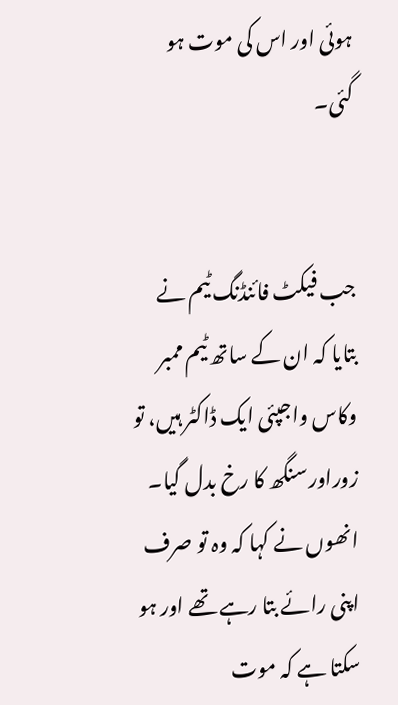ہوئی اور اس کی موت ہو گئی۔


جب فیکٹ فائنڈنگ ٹیم نے بتایا کہ ان کے ساتھ ٹیم ممبر وکاس واجپئی ایک ڈاکٹر ہیں، تو زوراور سنگھ کا رخ بدل گیا۔ انھوں نے کہا کہ وہ تو صرف اپنی رائے بتا رہے تھے اور ہو سکتا ہے کہ موت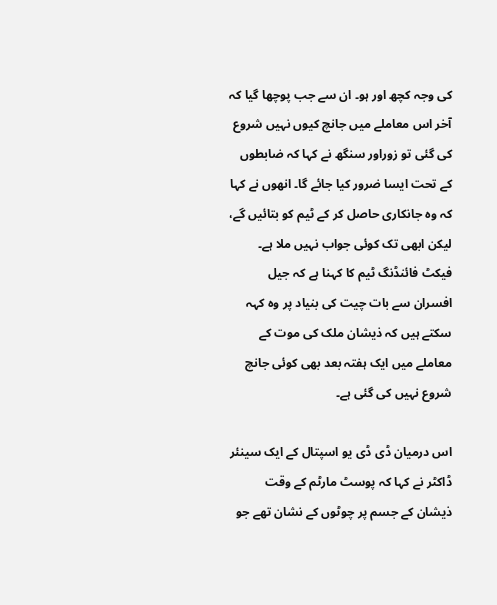کی وجہ کچھ اور ہو۔ ان سے جب پوچھا گیا کہ آخر اس معاملے میں جانچ کیوں نہیں شروع کی گئی تو زوراور سنگھ نے کہا کہ ضابطوں کے تحت ایسا ضرور کیا جائے گا۔ انھوں نے کہا کہ وہ جانکاری حاصل کر کے ٹیم کو بتائیں گے، لیکن ابھی تک کوئی جواب نہیں ملا ہے۔ فیکٹ فائنڈنگ ٹیم کا کہنا ہے کہ جیل افسران سے بات چیت کی بنیاد پر وہ کہہ سکتے ہیں کہ ذیشان ملک کی موت کے معاملے میں ایک ہفتہ بعد بھی کوئی جانچ شروع نہیں کی گئی ہے۔

اس درمیان ڈی ڈی یو اسپتال کے ایک سینئر ڈاکٹر نے کہا کہ پوسٹ مارٹم کے وقت ذیشان کے جسم پر چوٹوں کے نشان تھے جو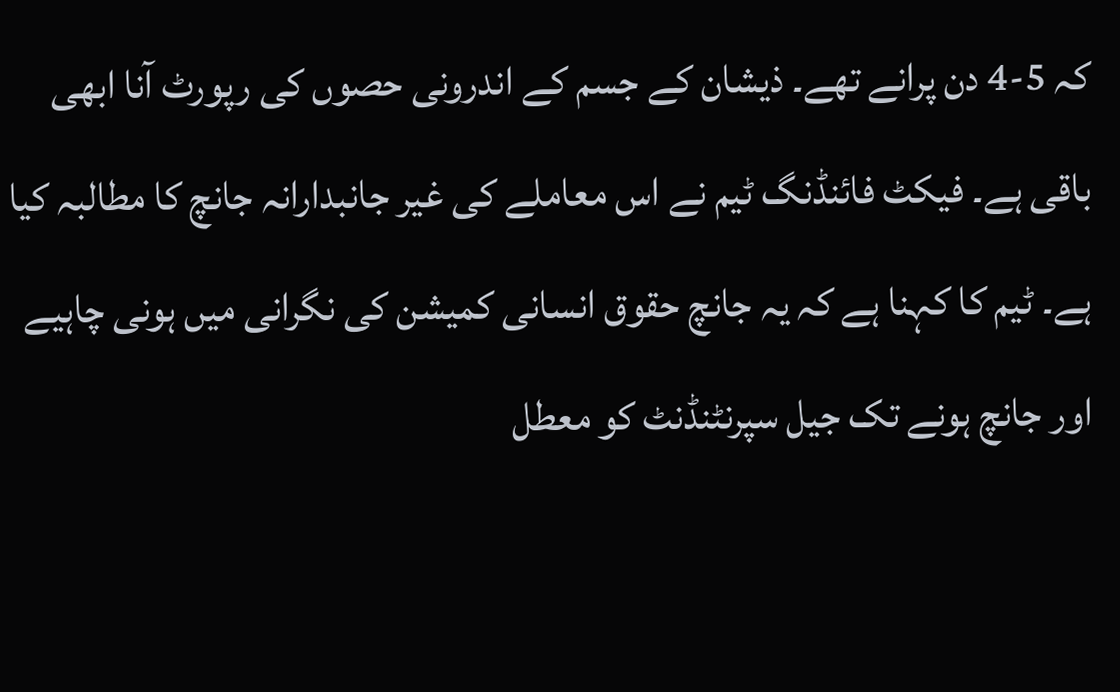کہ 5-4 دن پرانے تھے۔ ذیشان کے جسم کے اندرونی حصوں کی رپورٹ آنا ابھی باقی ہے۔ فیکٹ فائنڈنگ ٹیم نے اس معاملے کی غیر جانبدارانہ جانچ کا مطالبہ کیا ہے۔ ٹیم کا کہنا ہے کہ یہ جانچ حقوق انسانی کمیشن کی نگرانی میں ہونی چاہیے اور جانچ ہونے تک جیل سپرنٹنڈنٹ کو معطل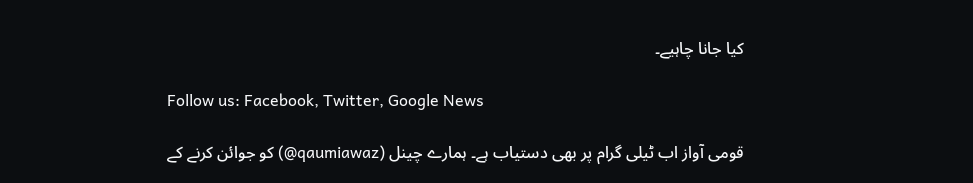کیا جانا چاہیے۔

Follow us: Facebook, Twitter, Google News

قومی آواز اب ٹیلی گرام پر بھی دستیاب ہے۔ ہمارے چینل (qaumiawaz@) کو جوائن کرنے کے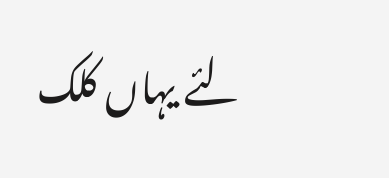لئے یہاں کلک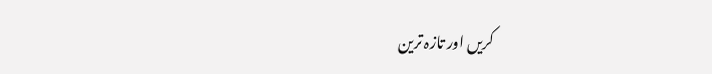کریں اور تازہ ترین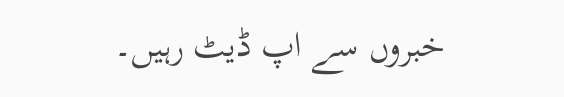خبروں سے اپ ڈیٹ رہیں۔